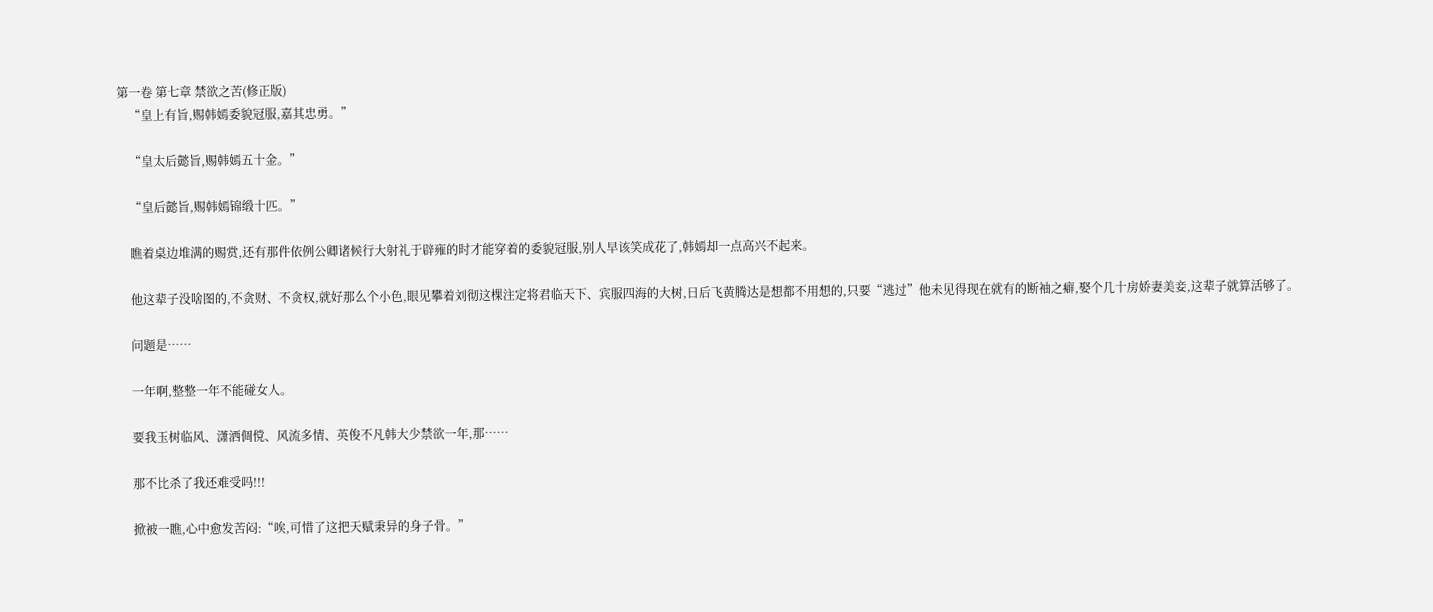第一卷 第七章 禁欲之苦(修正版)
    “皇上有旨,赐韩嫣委貌冠服,嘉其忠勇。”

    “皇太后懿旨,赐韩嫣五十金。”

    “皇后懿旨,赐韩嫣锦缎十匹。”

    瞧着桌边堆满的赐赏,还有那件依例公卿诸候行大射礼于辟雍的时才能穿着的委貌冠服,别人早该笑成花了,韩嫣却一点高兴不起来。

    他这辈子没啥图的,不贪财、不贪权,就好那么个小色,眼见攀着刘彻这棵注定将君临天下、宾服四海的大树,日后飞黄腾达是想都不用想的,只要“逃过”他未见得现在就有的断袖之癖,娶个几十房娇妻美妾,这辈子就算活够了。

    问题是……

    一年啊,整整一年不能碰女人。

    要我玉树临风、潇洒倜傥、风流多情、英俊不凡韩大少禁欲一年,那……

    那不比杀了我还难受吗!!!

    掀被一瞧,心中愈发苦闷:“唉,可惜了这把天赋秉异的身子骨。”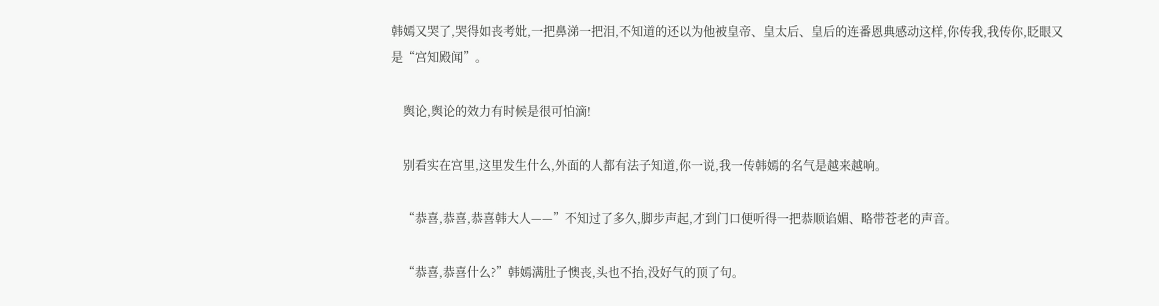韩嫣又哭了,哭得如丧考妣,一把鼻涕一把泪,不知道的还以为他被皇帝、皇太后、皇后的连番恩典感动这样,你传我,我传你,眨眼又是“宫知殿闻”。

    舆论,舆论的效力有时候是很可怕滴!

    别看实在宫里,这里发生什么,外面的人都有法子知道,你一说,我一传韩嫣的名气是越来越响。

    “恭喜,恭喜,恭喜韩大人——”不知过了多久,脚步声起,才到门口便听得一把恭顺谄媚、略带苍老的声音。

    “恭喜,恭喜什么?”韩嫣满肚子懊丧,头也不抬,没好气的顶了句。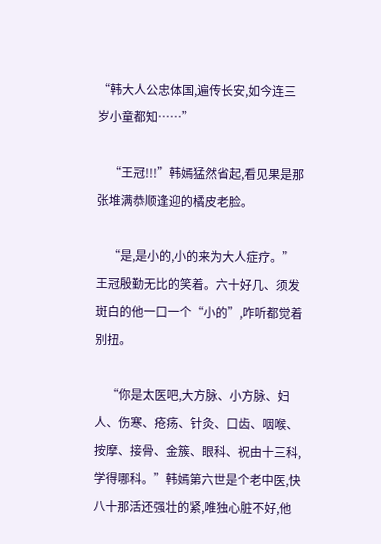“韩大人公忠体国,遍传长安,如今连三岁小童都知……”

    “王冠!!!”韩嫣猛然省起,看见果是那张堆满恭顺逢迎的橘皮老脸。

    “是,是小的,小的来为大人症疗。”王冠殷勤无比的笑着。六十好几、须发斑白的他一口一个“小的”,咋听都觉着别扭。

    “你是太医吧,大方脉、小方脉、妇人、伤寒、疮疡、针灸、口齿、咽喉、按摩、接骨、金簇、眼科、祝由十三科,学得哪科。”韩嫣第六世是个老中医,快八十那活还强壮的紧,唯独心脏不好,他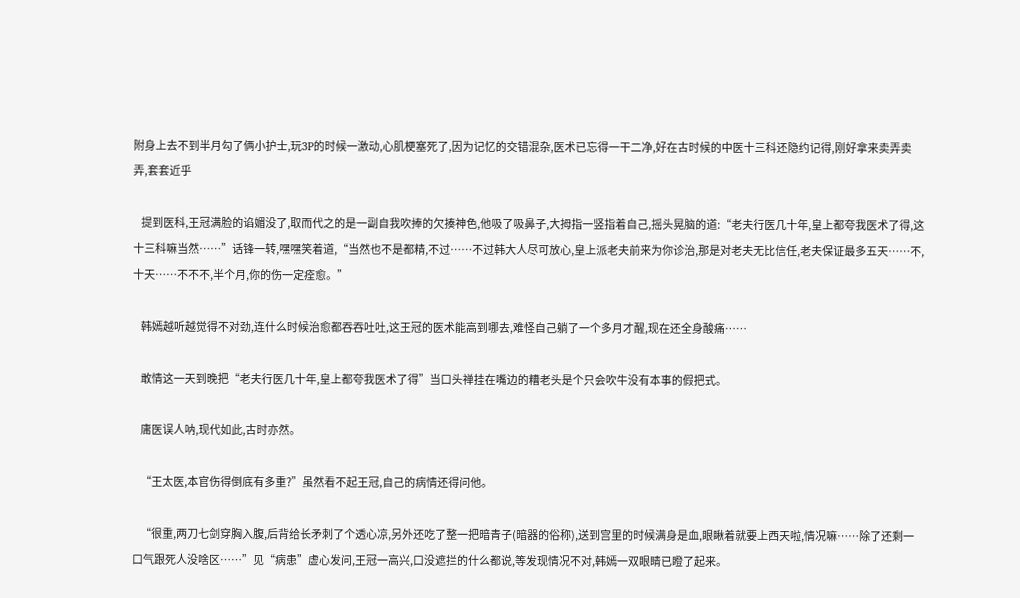附身上去不到半月勾了俩小护士,玩3P的时候一激动,心肌梗塞死了,因为记忆的交错混杂,医术已忘得一干二净,好在古时候的中医十三科还隐约记得,刚好拿来卖弄卖弄,套套近乎

    提到医科,王冠满脸的谄媚没了,取而代之的是一副自我吹捧的欠揍神色,他吸了吸鼻子,大拇指一竖指着自己,摇头晃脑的道:“老夫行医几十年,皇上都夸我医术了得,这十三科嘛当然……”话锋一转,嘿嘿笑着道,“当然也不是都精,不过……不过韩大人尽可放心,皇上派老夫前来为你诊治,那是对老夫无比信任,老夫保证最多五天……不,十天……不不不,半个月,你的伤一定痊愈。”

    韩嫣越听越觉得不对劲,连什么时候治愈都吞吞吐吐,这王冠的医术能高到哪去,难怪自己躺了一个多月才醒,现在还全身酸痛……

    敢情这一天到晚把“老夫行医几十年,皇上都夸我医术了得”当口头禅挂在嘴边的糟老头是个只会吹牛没有本事的假把式。

    庸医误人呐,现代如此,古时亦然。

    “王太医,本官伤得倒底有多重?”虽然看不起王冠,自己的病情还得问他。

    “很重,两刀七剑穿胸入腹,后背给长矛刺了个透心凉,另外还吃了整一把暗青子(暗器的俗称),送到宫里的时候满身是血,眼瞅着就要上西天啦,情况嘛……除了还剩一口气跟死人没啥区……”见“病患”虚心发问,王冠一高兴,口没遮拦的什么都说,等发现情况不对,韩嫣一双眼睛已瞪了起来。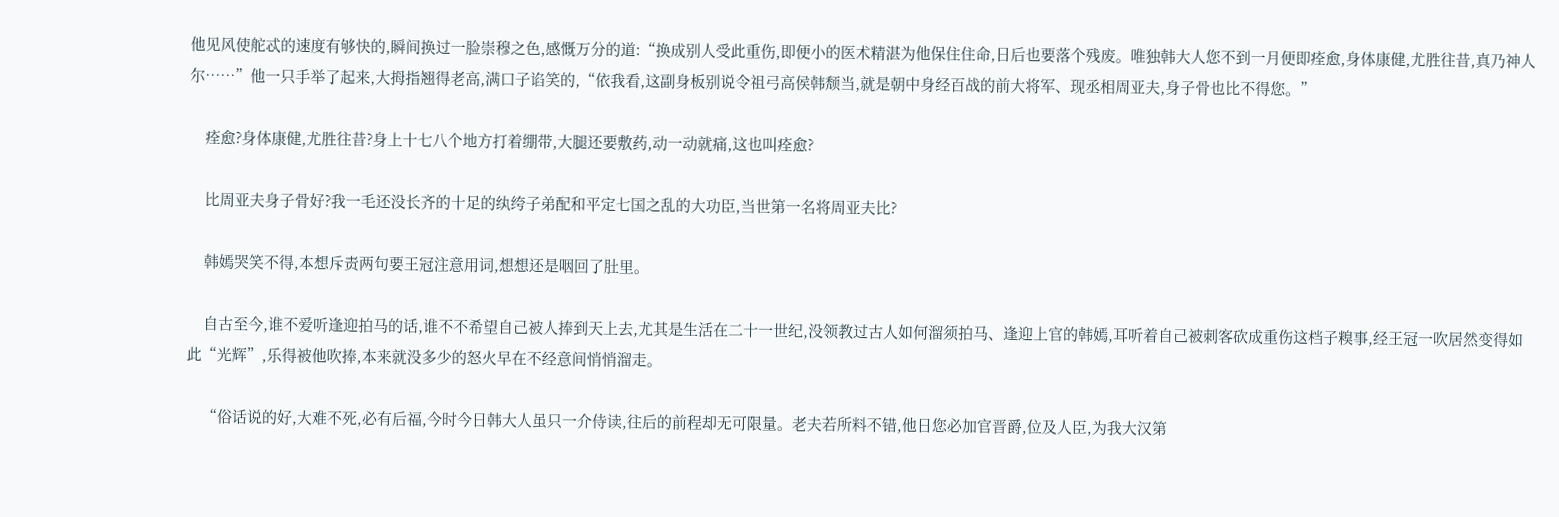他见风使舵忒的速度有够快的,瞬间换过一脸崇穆之色,感慨万分的道:“换成别人受此重伤,即便小的医术精湛为他保住住命,日后也要落个残废。唯独韩大人您不到一月便即痊愈,身体康健,尤胜往昔,真乃神人尔……”他一只手举了起来,大拇指翘得老高,满口子谄笑的,“依我看,这副身板别说令祖弓高侯韩颓当,就是朝中身经百战的前大将军、现丞相周亚夫,身子骨也比不得您。”

    痊愈?身体康健,尤胜往昔?身上十七八个地方打着绷带,大腿还要敷药,动一动就痛,这也叫痊愈?

    比周亚夫身子骨好?我一毛还没长齐的十足的纨绔子弟配和平定七国之乱的大功臣,当世第一名将周亚夫比?

    韩嫣哭笑不得,本想斥责两句要王冠注意用词,想想还是咽回了肚里。

    自古至今,谁不爱听逢迎拍马的话,谁不不希望自己被人捧到天上去,尤其是生活在二十一世纪,没领教过古人如何溜须拍马、逢迎上官的韩嫣,耳听着自己被刺客砍成重伤这档子糗事,经王冠一吹居然变得如此“光辉”,乐得被他吹捧,本来就没多少的怒火早在不经意间悄悄溜走。

    “俗话说的好,大难不死,必有后福,今时今日韩大人虽只一介侍读,往后的前程却无可限量。老夫若所料不错,他日您必加官晋爵,位及人臣,为我大汉第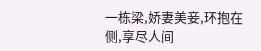一栋梁,娇妻美妾,环抱在侧,享尽人间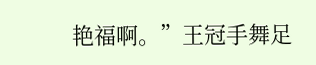艳福啊。”王冠手舞足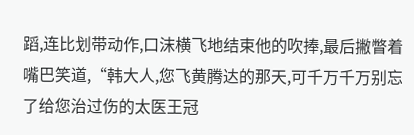蹈,连比划带动作,口沫横飞地结束他的吹捧,最后撇瞥着嘴巴笑道,“韩大人,您飞黄腾达的那天,可千万千万别忘了给您治过伤的太医王冠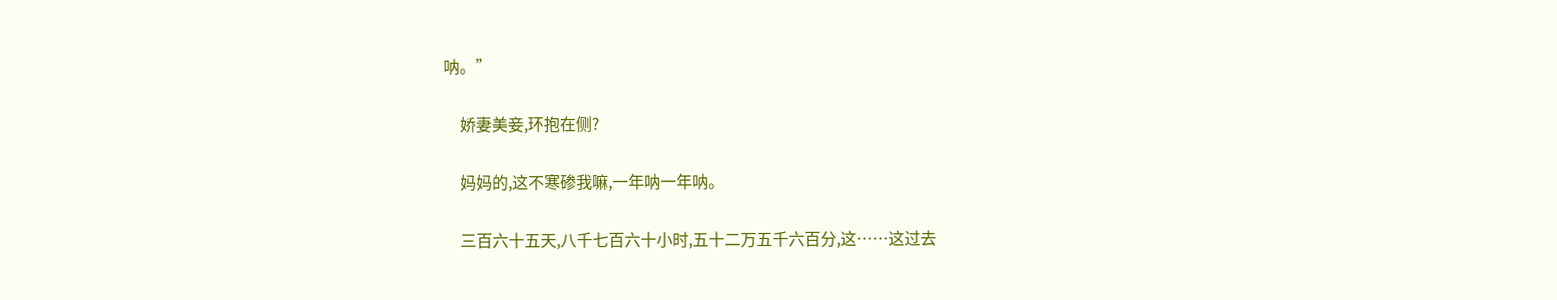呐。”

    娇妻美妾,环抱在侧?

    妈妈的,这不寒碜我嘛,一年呐一年呐。

    三百六十五天,八千七百六十小时,五十二万五千六百分,这……这过去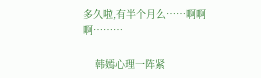多久啦,有半个月么……啊啊啊………

    韩嫣心理一阵紧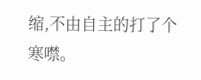缩,不由自主的打了个寒噤。